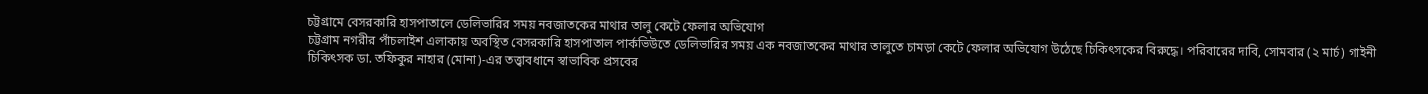চট্টগ্রামে বেসরকারি হাসপাতালে ডেলিভারির সময় নবজাতকের মাথার তালু কেটে ফেলার অভিযোগ
চট্টগ্রাম নগরীর পাঁচলাইশ এলাকায় অবস্থিত বেসরকারি হাসপাতাল পার্কভিউতে ডেলিভারির সময় এক নবজাতকের মাথার তালুতে চামড়া কেটে ফেলার অভিযোগ উঠেছে চিকিৎসকের বিরুদ্ধে। পরিবারের দাবি, সোমবার (২ মার্চ) গাইনী চিকিৎসক ডা. তফিকুর নাহার (মোনা)-এর তত্ত্বাবধানে স্বাভাবিক প্রসবের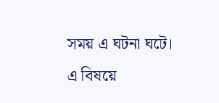সময় এ ঘটনা ঘটে।
এ বিষয়ে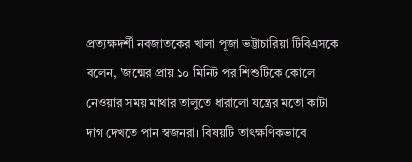প্রত্যক্ষদর্শী নবজাতকের খালা পূজা ভট্টাচারিয়া টিবিএসকে বলেন, 'জন্মের প্রায় ১০ মিনিট পর শিশুটিকে কোলে নেওয়ার সময় মাথার তালুতে ধারালো যন্ত্রের মতো কাটা দাগ দেখতে পান স্বজনরা। বিষয়টি তাৎক্ষণিকভাবে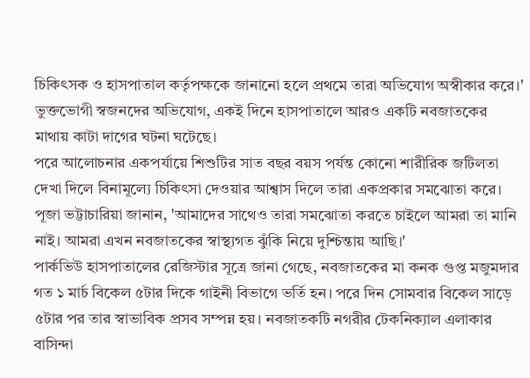চিকিৎসক ও হাসপাতাল কর্তৃপক্ষকে জানানো হলে প্রথমে তারা অভিযোগ অস্বীকার করে।'
ভুক্তভোগী স্বজনদের অভিযোগ, একই দিনে হাসপাতালে আরও একটি নবজাতকের মাথায় কাটা দাগের ঘটনা ঘটেছে।
পরে আলোচনার একপর্যায়ে শিশুটির সাত বছর বয়স পর্যন্ত কোনো শারীরিক জটিলতা দেখা দিলে বিনামূল্যে চিকিৎসা দেওয়ার আশ্বাস দিলে তারা একপ্রকার সমঝোতা করে।
পূজা ভট্টাচারিয়া জানান, 'আমাদের সাথেও তারা সমঝোতা করতে চাইলে আমরা তা মানি নাই। আমরা এখন নবজাতকের স্বাস্থ্যগত ঝুঁকি নিয়ে দুশ্চিন্তায় আছি।'
পার্কভিউ হাসপাতালের রেজিস্টার সূত্রে জানা গেছে, নবজাতকের মা কনক গুপ্ত মজুমদার গত ১ মার্চ বিকেল ৫টার দিকে গাইনী বিভাগে ভর্তি হন। পরে দিন সোমবার বিকেল সাড়ে ৫টার পর তার স্বাভাবিক প্রসব সম্পন্ন হয়। নবজাতকটি নগরীর টেকনিক্যাল এলাকার বাসিন্দা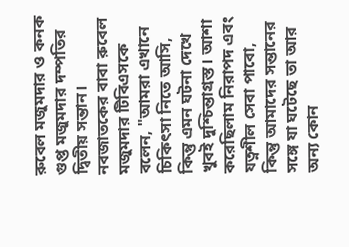রুবেল মজুমদার ও কনক গুপ্ত মজুমদার দম্পতির দ্বিতীয় সন্তান।
নবজাতকের বাবা রুবেল মজুমদার টিবিএসকে বলেন, "আমরা এখানে চিকিৎসা নিতে আসি, কিন্তু এমন ঘটনা দেখে খুবই দুশ্চিন্তাগ্রস্ত। আশা করেছিলাম নিরাপদ এবং যত্নশীল সেবা পাবো, কিন্তু আমাদের সন্তানের সঙ্গে যা ঘটেছে তা আর অন্য কোন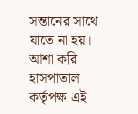সন্তানের সাথে যাতে না হয়। আশা করি হাসপাতাল কর্তৃপক্ষ এই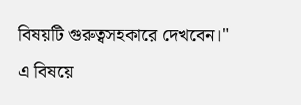বিষয়টি গুরুত্বসহকারে দেখবেন।"
এ বিষয়ে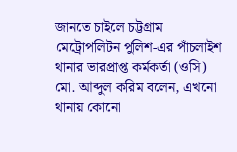জানতে চাইলে চট্টগ্রাম মেট্রোপলিটন পুলিশ-এর পাঁচলাইশ থানার ভারপ্রাপ্ত কর্মকর্তা (ওসি) মো. আব্দুল করিম বলেন, এখনো থানায় কোনো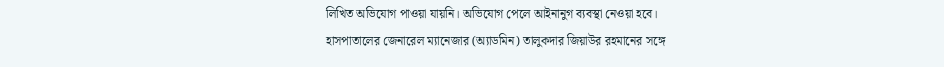লিখিত অভিযোগ পাওয়া যায়নি। অভিযোগ পেলে আইনানুগ ব্যবস্থা নেওয়া হবে।
হাসপাতালের জেনারেল ম্যানেজার (অ্যাডমিন) তালুকদার জিয়াউর রহমানের সঙ্গে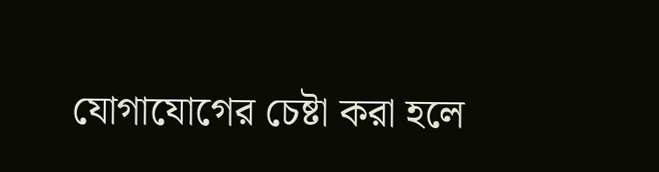যোগাযোগের চেষ্টা করা হলে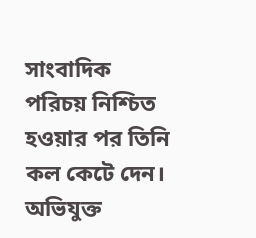সাংবাদিক পরিচয় নিশ্চিত হওয়ার পর তিনি কল কেটে দেন। অভিযুক্ত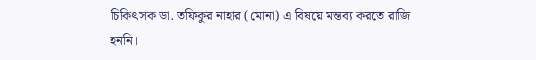চিকিৎসক ডা. তফিকুর নাহার (মোনা) এ বিষয়ে মন্তব্য করতে রাজি হননি।